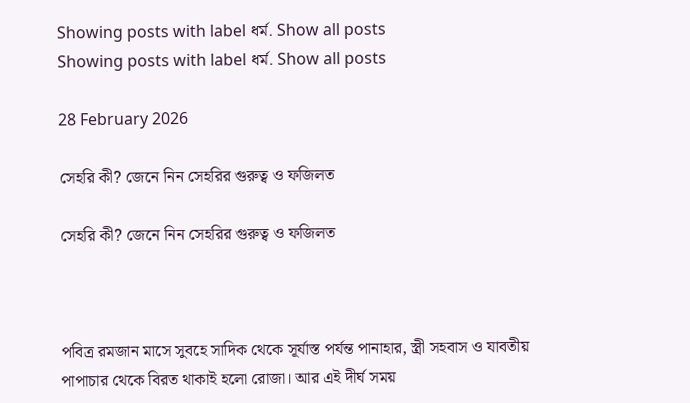Showing posts with label ধর্ম. Show all posts
Showing posts with label ধর্ম. Show all posts

28 February 2026

সেহরি কী? জেনে নিন সেহরির গুরুত্ব ও ফজিলত

সেহরি কী? জেনে নিন সেহরির গুরুত্ব ও ফজিলত



পবিত্র রমজান মাসে সুবহে সাদিক থেকে সূর্যাস্ত পর্যন্ত পানাহার, স্ত্রী সহবাস ও যাবতীয় পাপাচার থেকে বিরত থাকাই হলো রোজা। আর এই দীর্ঘ সময়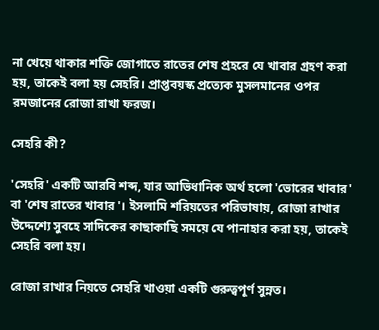না খেয়ে থাকার শক্তি জোগাতে রাতের শেষ প্রহরে যে খাবার গ্রহণ করা হয়, তাকেই বলা হয় সেহরি। প্রাপ্তবয়স্ক প্রত্যেক মুসলমানের ওপর রমজানের রোজা রাখা ফরজ।

সেহরি কী?

'সেহরি' একটি আরবি শব্দ, যার আভিধানিক অর্থ হলো 'ভোরের খাবার' বা 'শেষ রাতের খাবার'। ইসলামি শরিয়তের পরিভাষায়, রোজা রাখার উদ্দেশ্যে সুবহে সাদিকের কাছাকাছি সময়ে যে পানাহার করা হয়, তাকেই সেহরি বলা হয়।

রোজা রাখার নিয়তে সেহরি খাওয়া একটি গুরুত্বপূর্ণ সুন্নত।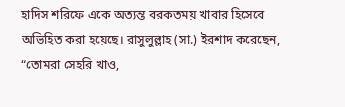হাদিস শরিফে একে অত্যন্ত বরকতময় খাবার হিসেবে অভিহিত করা হয়েছে। রাসুলুল্লাহ (সা.) ইরশাদ করেছেন, “তোমরা সেহরি খাও,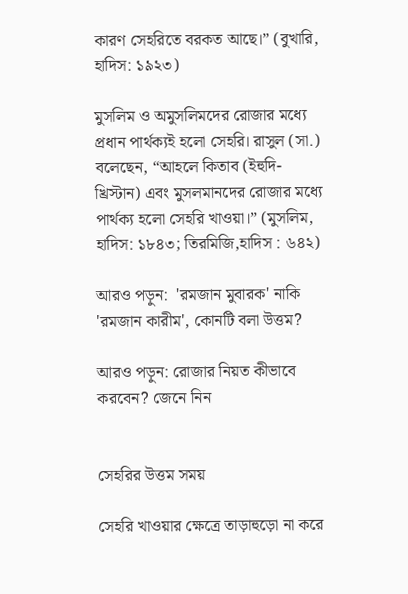কারণ সেহরিতে বরকত আছে।” (বুখারি, হাদিস: ১৯২৩)

মুসলিম ও অমুসলিমদের রোজার মধ্যে প্রধান পার্থক্যই হলো সেহরি। রাসুল (সা.) বলেছেন, “আহলে কিতাব (ইহুদি-খ্রিস্টান) এবং মুসলমানদের রোজার মধ্যে পার্থক্য হলো সেহরি খাওয়া।” (মুসলিম, হাদিস: ১৮৪৩; তিরমিজি,হাদিস : ৬৪২)

আরও পড়ুন:  'রমজান মুবারক' নাকি 'রমজান কারীম', কোনটি বলা উত্তম?

আরও পড়ুন: রোজার নিয়ত কীভাবে করবেন? জেনে নিন


সেহরির উত্তম সময়

সেহরি খাওয়ার ক্ষেত্রে তাড়াহুড়ো না করে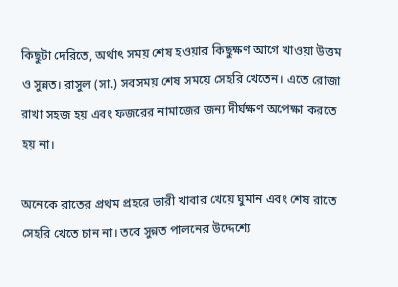কিছুটা দেরিতে, অর্থাৎ সময় শেষ হওয়ার কিছুক্ষণ আগে খাওয়া উত্তম ও সুন্নত। রাসুল (সা.) সবসময় শেষ সময়ে সেহরি খেতেন। এতে রোজা রাখা সহজ হয় এবং ফজরের নামাজের জন্য দীর্ঘক্ষণ অপেক্ষা করতে হয় না।

অনেকে রাতের প্রথম প্রহরে ভারী খাবার খেয়ে ঘুমান এবং শেষ রাতে সেহরি খেতে চান না। তবে সুন্নত পালনের উদ্দেশ্যে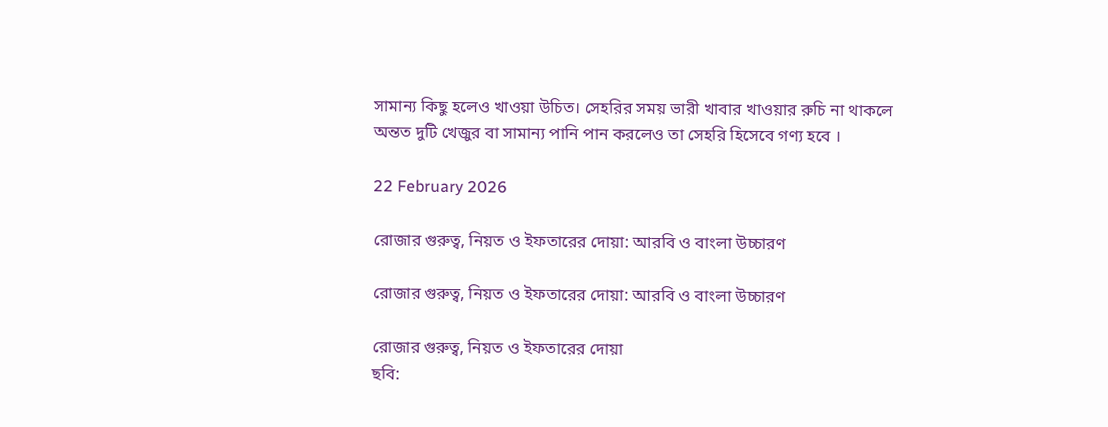সামান্য কিছু হলেও খাওয়া উচিত। সেহরির সময় ভারী খাবার খাওয়ার রুচি না থাকলে অন্তত দুটি খেজুর বা সামান্য পানি পান করলেও তা সেহরি হিসেবে গণ্য হবে ।

22 February 2026

রোজার গুরুত্ব, নিয়ত ও ইফতারের দোয়া: আরবি ও বাংলা উচ্চারণ

রোজার গুরুত্ব, নিয়ত ও ইফতারের দোয়া: আরবি ও বাংলা উচ্চারণ

রোজার গুরুত্ব, নিয়ত ও ইফতারের দোয়া
ছবি: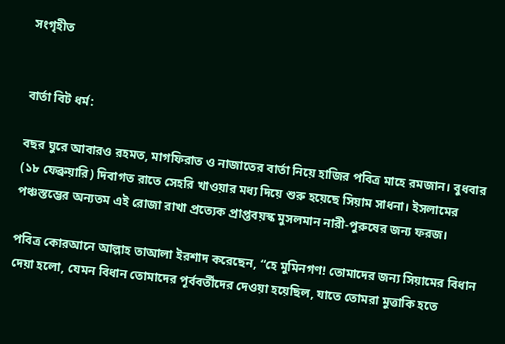সংগৃহীত


বার্তা বিট ধর্ম:

বছর ঘুরে আবারও রহমত, মাগফিরাত ও নাজাতের বার্তা নিয়ে হাজির পবিত্র মাহে রমজান। বুধবার (১৮ ফেব্রুয়ারি) দিবাগত রাতে সেহরি খাওয়ার মধ্য দিয়ে শুরু হয়েছে সিয়াম সাধনা। ইসলামের পঞ্চস্তম্ভের অন্যতম এই রোজা রাখা প্রত্যেক প্রাপ্তবয়স্ক মুসলমান নারী-পুরুষের জন্য ফরজ।

পবিত্র কোরআনে আল্লাহ তাআলা ইরশাদ করেছেন, “হে মুমিনগণ! তোমাদের জন্য সিয়ামের বিধান দেয়া হলো, যেমন বিধান তোমাদের পূর্ববর্তীদের দেওয়া হয়েছিল, যাতে তোমরা মুত্তাকি হতে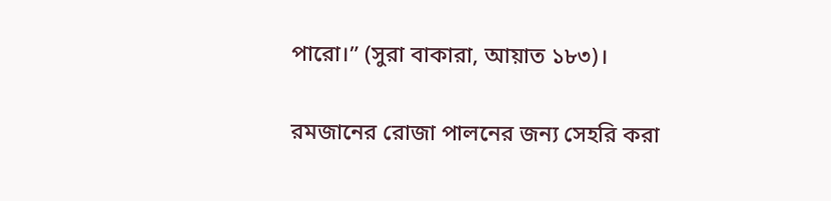পারো।” (সুরা বাকারা, আয়াত ১৮৩)।

রমজানের রোজা পালনের জন্য সেহরি করা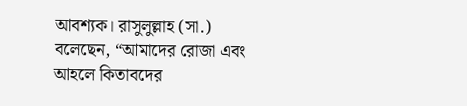আবশ্যক। রাসুলুল্লাহ (সা.) বলেছেন, “আমাদের রোজা এবং আহলে কিতাবদের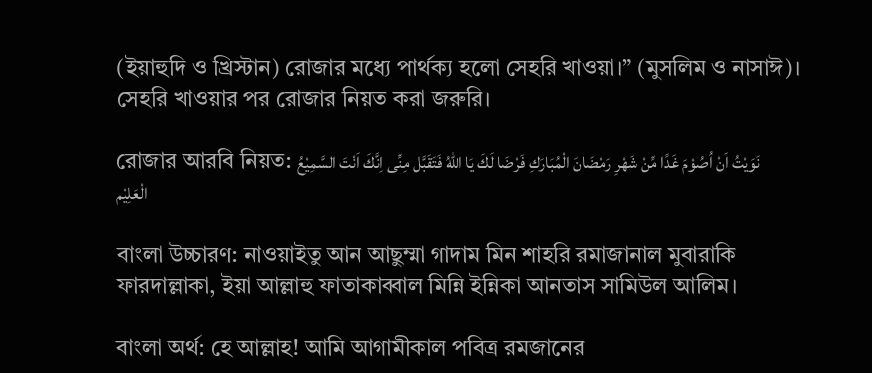(ইয়াহুদি ও খ্রিস্টান) রোজার মধ্যে পার্থক্য হলো সেহরি খাওয়া।” (মুসলিম ও নাসাঈ)। সেহরি খাওয়ার পর রোজার নিয়ত করা জরুরি।

রোজার আরবি নিয়ত: نَوَيْتُ اَنْ اُصُوْمَ غَدًا مِّنْ شَهْرِ رَمْضَانَ الْمُبَارَكِ فَرْضَا لَكَ يَا اللهُ فَتَقَبَّل مِنِّى اِنَّكَ اَنْتَ السَّمِيْعُ الْعَلِيْم

বাংলা উচ্চারণ: নাওয়াইতু আন আছুম্মা গাদাম মিন শাহরি রমাজানাল মুবারাকি ফারদাল্লাকা, ইয়া আল্লাহু ফাতাকাব্বাল মিন্নি ইন্নিকা আনতাস সামিউল আলিম।

বাংলা অর্থ: হে আল্লাহ! আমি আগামীকাল পবিত্র রমজানের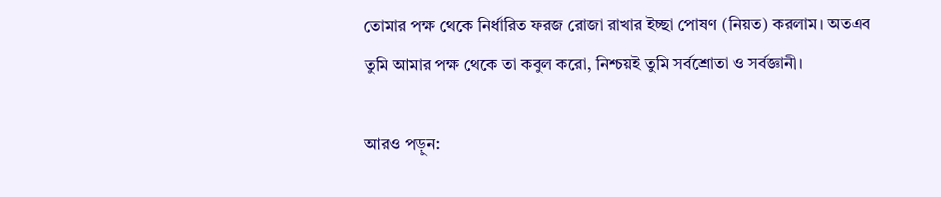তোমার পক্ষ থেকে নির্ধারিত ফরজ রোজা রাখার ইচ্ছা পোষণ (নিয়ত) করলাম। অতএব তুমি আমার পক্ষ থেকে তা কবুল করো, নিশ্চয়ই তুমি সর্বশ্রোতা ও সর্বজ্ঞানী।

আরও পড়ুন: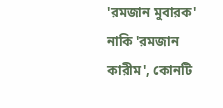'রমজান মুবারক' নাকি 'রমজান কারীম', কোনটি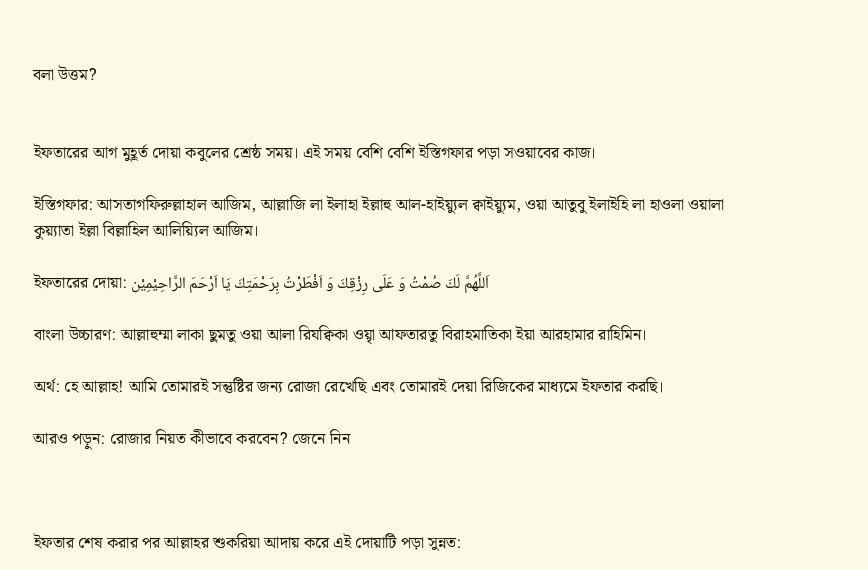বলা উত্তম?


ইফতারের আগ মুহূর্ত দোয়া কবুলের শ্রেষ্ঠ সময়। এই সময় বেশি বেশি ইস্তিগফার পড়া সওয়াবের কাজ।

ইস্তিগফার: আসতাগফিরুল্লাহাল আজিম, আল্লাজি লা ইলাহা ইল্লাহু আল-হাইয়্যুল ক্বাইয়্যুম, ওয়া আতুবু ইলাইহি লা হাওলা ওয়ালা কুয়্যাতা ইল্লা বিল্লাহিল আলিয়্যিল আজিম।

ইফতারের দোয়া: اَللَّهُمَّ لَكَ صُمْتُ وَ عَلَى رِزْقِكَ وَ اَفْطَرْتُ بِرَحْمَتِكَ يَا اَرْحَمَ الرَّاحِيْمِيْن

বাংলা উচ্চারণ: আল্লাহুম্মা লাকা ছুমতু ওয়া আলা রিযক্বিকা ওয়াৃ আফতারতু বিরাহমাতিকা ইয়া আরহামার রাহিমিন।

অর্থ: হে আল্লাহ! আমি তোমারই সন্তুষ্টির জন্য রোজা রেখেছি এবং তোমারই দেয়া রিজিকের মাধ্যমে ইফতার করছি।

আরও পড়ুন: রোজার নিয়ত কীভাবে করবেন? জেনে নিন



ইফতার শেষ করার পর আল্লাহর শুকরিয়া আদায় করে এই দোয়াটি পড়া সুন্নত: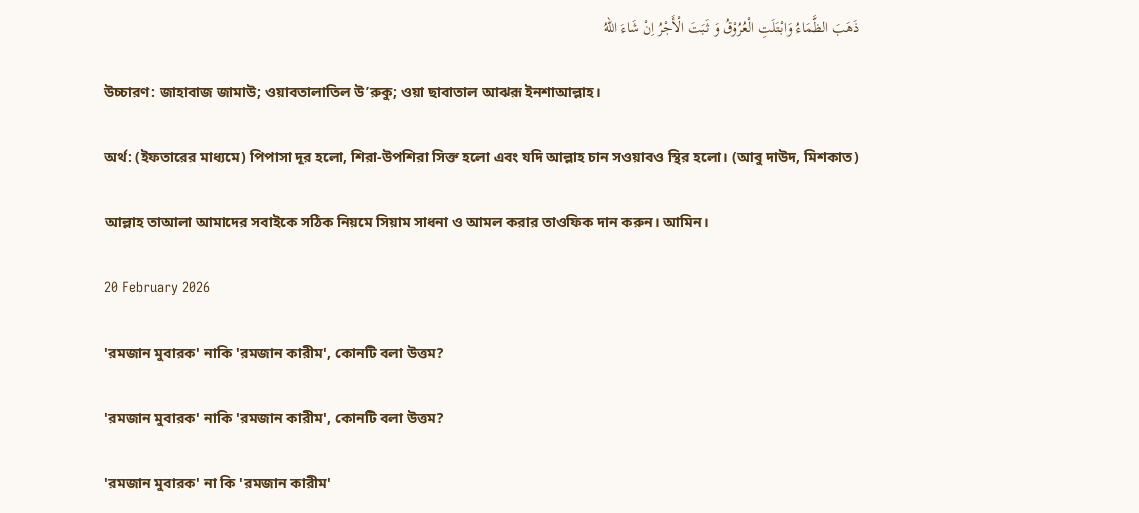ذَهَبَ الظَّمَاءُ وَابْتَلَتِ الْعُرُوْقُ وَ ثَبَتَ الْأَجْرُ اِنْ شَاءَ اللهُ

উচ্চারণ: জাহাবাজ জামাউ; ওয়াবতালাতিল উ’রুকু; ওয়া ছাবাতাল আঝরূ ইনশাআল্লাহ।

অর্থ: (ইফতারের মাধ্যমে) পিপাসা দূর হলো, শিরা-উপশিরা সিক্ত হলো এবং যদি আল্লাহ চান সওয়াবও স্থির হলো। (আবু দাউদ, মিশকাত)

আল্লাহ তাআলা আমাদের সবাইকে সঠিক নিয়মে সিয়াম সাধনা ও আমল করার তাওফিক দান করুন। আমিন।

20 February 2026

'রমজান মুবারক' নাকি 'রমজান কারীম', কোনটি বলা উত্তম?

'রমজান মুবারক' নাকি 'রমজান কারীম', কোনটি বলা উত্তম?

'রমজান মুবারক' না কি 'রমজান কারীম'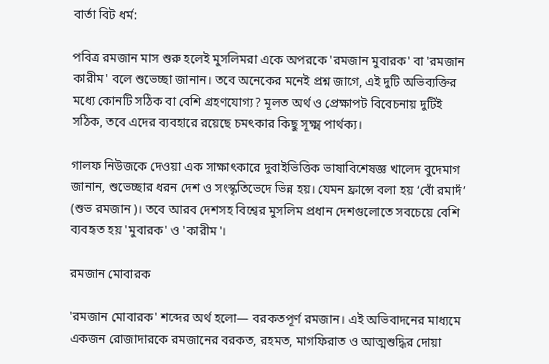বার্তা বিট ধর্ম:

পবিত্র রমজান মাস শুরু হলেই মুসলিমরা একে অপরকে 'রমজান মুবারক' বা 'রমজান কারীম' বলে শুভেচ্ছা জানান। তবে অনেকের মনেই প্রশ্ন জাগে, এই দুটি অভিব্যক্তির মধ্যে কোনটি সঠিক বা বেশি গ্রহণযোগ্য? মূলত অর্থ ও প্রেক্ষাপট বিবেচনায় দুটিই সঠিক, তবে এদের ব্যবহারে রয়েছে চমৎকার কিছু সূক্ষ্ম পার্থক্য।

গালফ নিউজকে দেওয়া এক সাক্ষাৎকারে দুবাইভিত্তিক ভাষাবিশেষজ্ঞ খালেদ বুদেমাগ জানান, শুভেচ্ছার ধরন দেশ ও সংস্কৃতিভেদে ভিন্ন হয়। যেমন ফ্রান্সে বলা হয় ‘বোঁ রমাদঁ’ (শুভ রমজান)। তবে আরব দেশসহ বিশ্বের মুসলিম প্রধান দেশগুলোতে সবচেয়ে বেশি ব্যবহৃত হয় 'মুবারক' ও 'কারীম'।

রমজান মোবারক

'রমজান মোবারক' শব্দের অর্থ হলো— বরকতপূর্ণ রমজান। এই অভিবাদনের মাধ্যমে একজন রোজাদারকে রমজানের বরকত, রহমত, মাগফিরাত ও আত্মশুদ্ধির দোয়া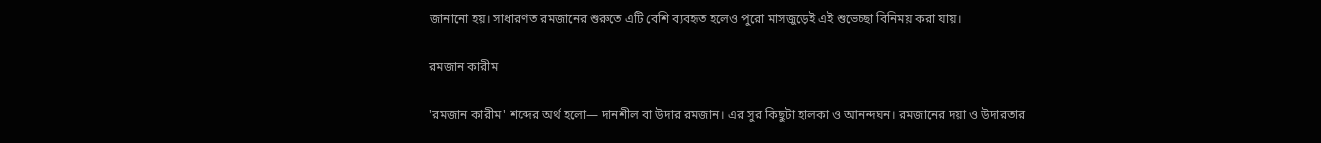জানানো হয়। সাধারণত রমজানের শুরুতে এটি বেশি ব্যবহৃত হলেও পুরো মাসজুড়েই এই শুভেচ্ছা বিনিময় করা যায়।

রমজান কারীম

'রমজান কারীম' শব্দের অর্থ হলো— দানশীল বা উদার রমজান। এর সুর কিছুটা হালকা ও আনন্দঘন। রমজানের দয়া ও উদারতার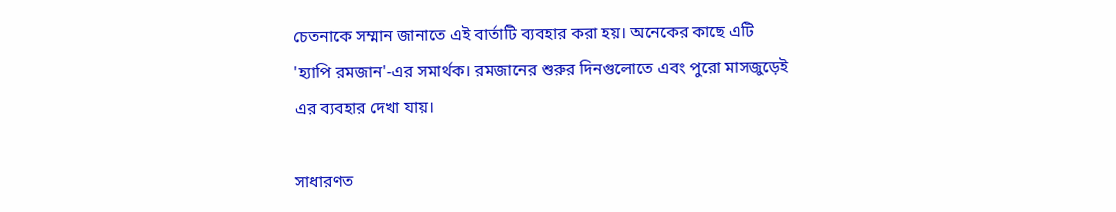চেতনাকে সম্মান জানাতে এই বার্তাটি ব্যবহার করা হয়। অনেকের কাছে এটি 'হ্যাপি রমজান'-এর সমার্থক। রমজানের শুরুর দিনগুলোতে এবং পুরো মাসজুড়েই এর ব্যবহার দেখা যায়।

সাধারণত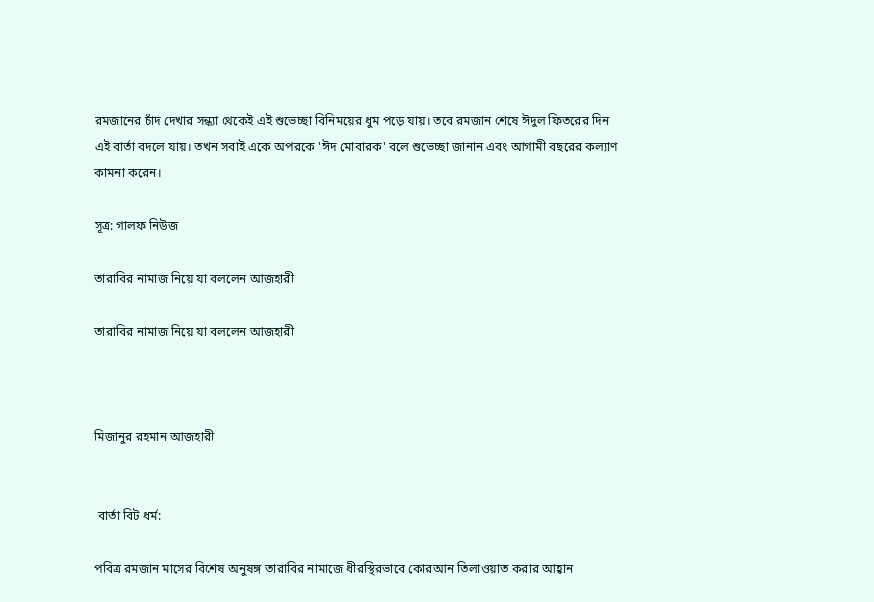রমজানের চাঁদ দেখার সন্ধ্যা থেকেই এই শুভেচ্ছা বিনিময়ের ধুম পড়ে যায়। তবে রমজান শেষে ঈদুল ফিতরের দিন এই বার্তা বদলে যায়। তখন সবাই একে অপরকে 'ঈদ মোবারক' বলে শুভেচ্ছা জানান এবং আগামী বছরের কল্যাণ কামনা করেন।

সূত্র: গালফ নিউজ

তারাবির নামাজ নিয়ে যা বললেন আজহারী

তারাবির নামাজ নিয়ে যা বললেন আজহারী



মিজানুর রহমান আজহারী


 বার্তা বিট ধর্ম:

পবিত্র রমজান মাসের বিশেষ অনুষঙ্গ তারাবির নামাজে ধীরস্থিরভাবে কোরআন তিলাওয়াত করার আহ্বান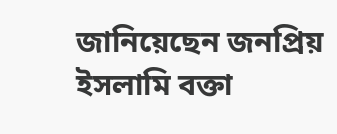জানিয়েছেন জনপ্রিয় ইসলামি বক্তা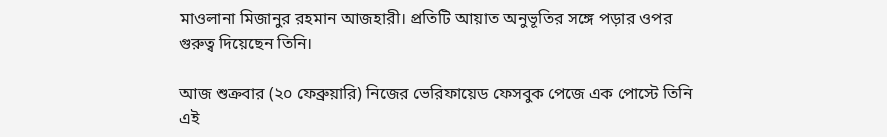মাওলানা মিজানুর রহমান আজহারী। প্রতিটি আয়াত অনুভূতির সঙ্গে পড়ার ওপর গুরুত্ব দিয়েছেন তিনি।

আজ শুক্রবার (২০ ফেব্রুয়ারি) নিজের ভেরিফায়েড ফেসবুক পেজে এক পোস্টে তিনি এই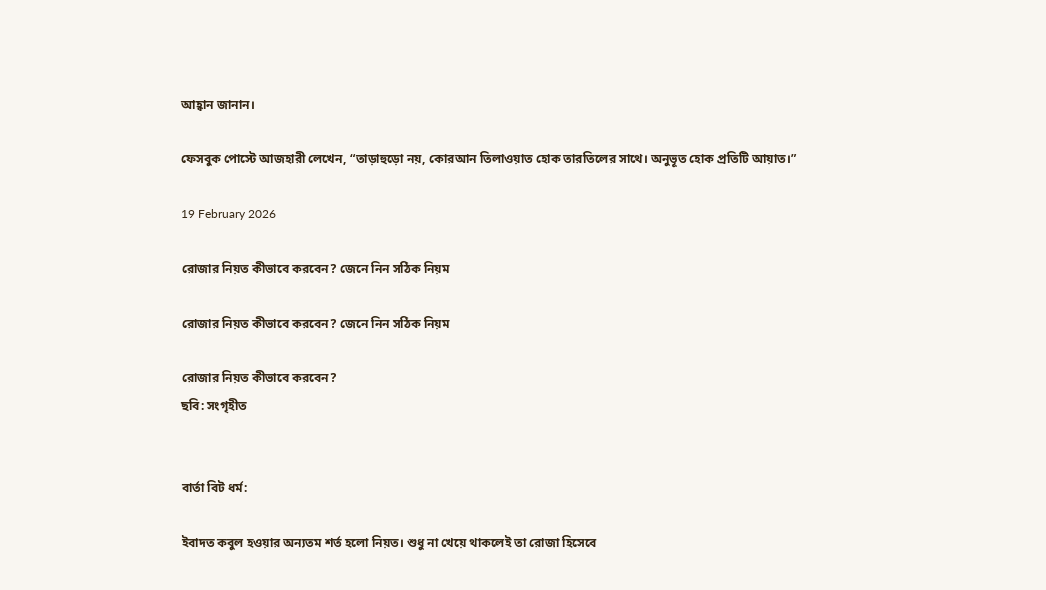আহ্বান জানান।

ফেসবুক পোস্টে আজহারী লেখেন, “তাড়াহুড়ো নয়, কোরআন তিলাওয়াত হোক তারতিলের সাথে। অনুভূত হোক প্রতিটি আয়াত।”

19 February 2026

রোজার নিয়ত কীভাবে করবেন? জেনে নিন সঠিক নিয়ম

রোজার নিয়ত কীভাবে করবেন? জেনে নিন সঠিক নিয়ম

রোজার নিয়ত কীভাবে করবেন?
ছবি: সংগৃহীত


বার্তা বিট ধর্ম:

ইবাদত কবুল হওয়ার অন্যতম শর্ত হলো নিয়ত। শুধু না খেয়ে থাকলেই তা রোজা হিসেবে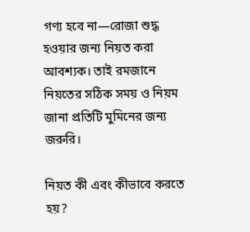গণ্য হবে না—রোজা শুদ্ধ হওয়ার জন্য নিয়ত করা আবশ্যক। তাই রমজানে নিয়তের সঠিক সময় ও নিয়ম জানা প্রতিটি মুমিনের জন্য জরুরি।

নিয়ত কী এবং কীভাবে করতে হয়?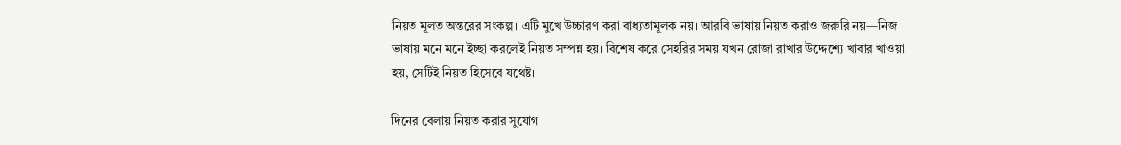নিয়ত মূলত অন্তরের সংকল্প। এটি মুখে উচ্চারণ করা বাধ্যতামূলক নয়। আরবি ভাষায় নিয়ত করাও জরুরি নয়—নিজ ভাষায় মনে মনে ইচ্ছা করলেই নিয়ত সম্পন্ন হয়। বিশেষ করে সেহরির সময় যখন রোজা রাখার উদ্দেশ্যে খাবার খাওয়া হয়, সেটিই নিয়ত হিসেবে যথেষ্ট।

দিনের বেলায় নিয়ত করার সুযোগ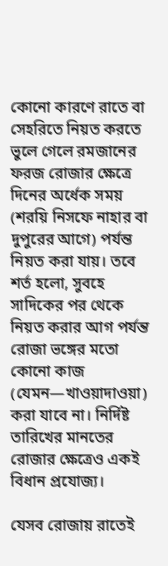কোনো কারণে রাতে বা সেহরিতে নিয়ত করতে ভুলে গেলে রমজানের ফরজ রোজার ক্ষেত্রে দিনের অর্ধেক সময় (শরয়ি নিসফে নাহার বা দুপুরের আগে) পর্যন্ত নিয়ত করা যায়। তবে শর্ত হলো, সুবহে সাদিকের পর থেকে নিয়ত করার আগ পর্যন্ত রোজা ভঙ্গের মতো কোনো কাজ (যেমন—খাওয়াদাওয়া) করা যাবে না। নির্দিষ্ট তারিখের মানতের রোজার ক্ষেত্রেও একই বিধান প্রযোজ্য।

যেসব রোজায় রাতেই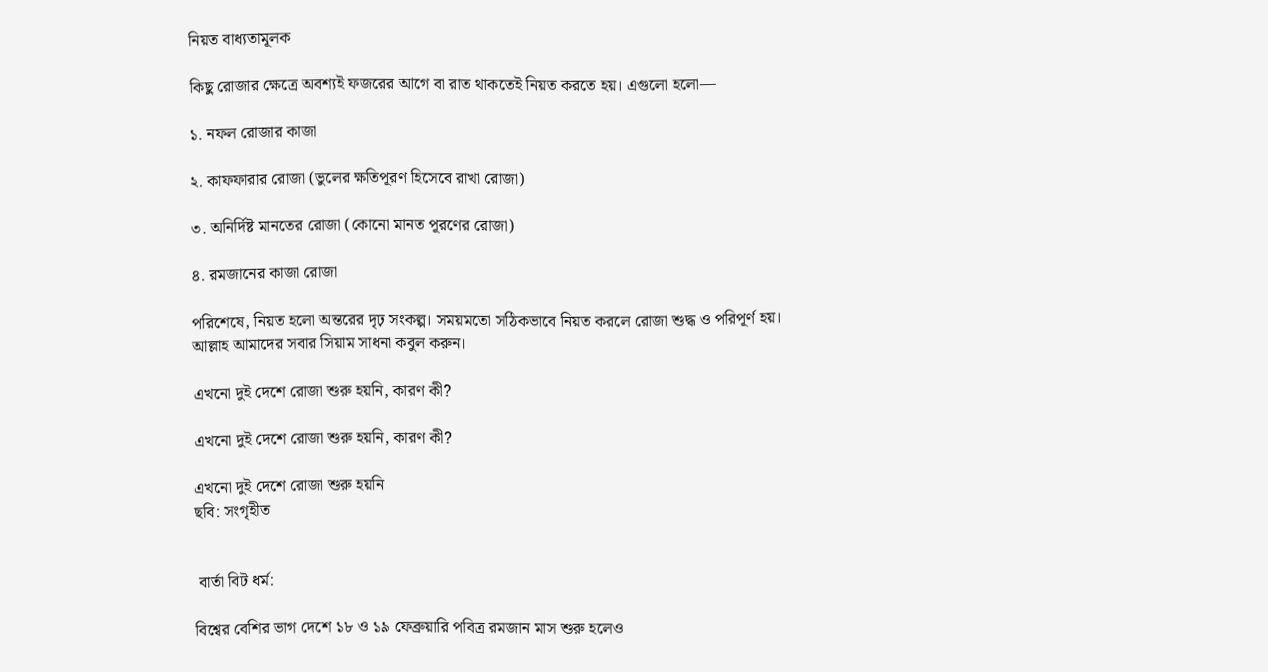নিয়ত বাধ্যতামূলক

কিছু রোজার ক্ষেত্রে অবশ্যই ফজরের আগে বা রাত থাকতেই নিয়ত করতে হয়। এগুলো হলো—

১. নফল রোজার কাজা

২. কাফফারার রোজা (ভুলের ক্ষতিপূরণ হিসেবে রাখা রোজা)

৩. অনির্দিষ্ট মানতের রোজা (কোনো মানত পূরণের রোজা)

৪. রমজানের কাজা রোজা

পরিশেষে, নিয়ত হলো অন্তরের দৃঢ় সংকল্প। সময়মতো সঠিকভাবে নিয়ত করলে রোজা শুদ্ধ ও পরিপূর্ণ হয়। আল্লাহ আমাদের সবার সিয়াম সাধনা কবুল করুন।

এখনো দুই দেশে রোজা শুরু হয়নি, কারণ কী?

এখনো দুই দেশে রোজা শুরু হয়নি, কারণ কী?

এখনো দুই দেশে রোজা শুরু হয়নি
ছবি: সংগৃহীত


 বার্তা বিট ধর্ম:

বিশ্বের বেশির ভাগ দেশে ১৮ ও ১৯ ফেব্রুয়ারি পবিত্র রমজান মাস শুরু হলেও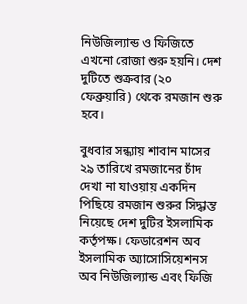নিউজিল্যান্ড ও ফিজিতে এখনো রোজা শুরু হয়নি। দেশ দুটিতে শুক্রবার (২০ ফেব্রুয়ারি) থেকে রমজান শুরু হবে।

বুধবার সন্ধ্যায় শাবান মাসের ২৯ তারিখে রমজানের চাঁদ দেখা না যাওয়ায় একদিন পিছিয়ে রমজান শুরুর সিদ্ধান্ত নিয়েছে দেশ দুটির ইসলামিক কর্তৃপক্ষ। ফেডারেশন অব ইসলামিক অ্যাসোসিয়েশনস অব নিউজিল্যান্ড এবং ফিজি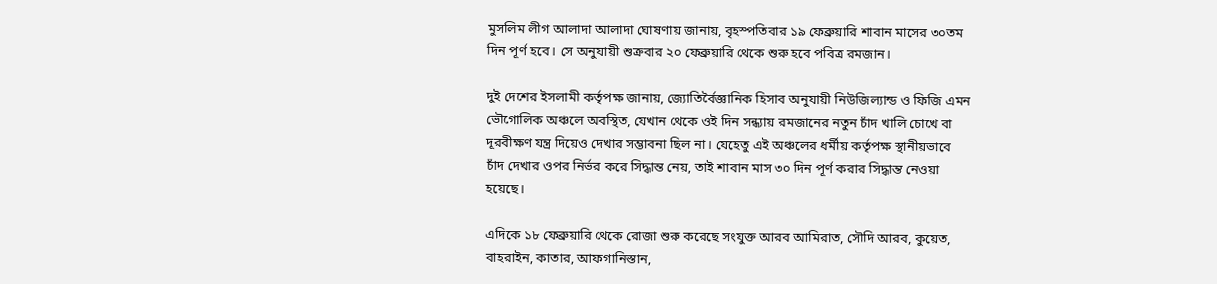মুসলিম লীগ আলাদা আলাদা ঘোষণায় জানায়, বৃহস্পতিবার ১৯ ফেব্রুয়ারি শাবান মাসের ৩০তম দিন পূর্ণ হবে। সে অনুযায়ী শুক্রবার ২০ ফেব্রুয়ারি থেকে শুরু হবে পবিত্র রমজান।

দুই দেশের ইসলামী কর্তৃপক্ষ জানায়, জ্যোতির্বৈজ্ঞানিক হিসাব অনুযায়ী নিউজিল্যান্ড ও ফিজি এমন ভৌগোলিক অঞ্চলে অবস্থিত, যেখান থেকে ওই দিন সন্ধ্যায় রমজানের নতুন চাঁদ খালি চোখে বা দূরবীক্ষণ যন্ত্র দিয়েও দেখার সম্ভাবনা ছিল না। যেহেতু এই অঞ্চলের ধর্মীয় কর্তৃপক্ষ স্থানীয়ভাবে চাঁদ দেখার ওপর নির্ভর করে সিদ্ধান্ত নেয়, তাই শাবান মাস ৩০ দিন পূর্ণ করার সিদ্ধান্ত নেওয়া হয়েছে।

এদিকে ১৮ ফেব্রুয়ারি থেকে রোজা শুরু করেছে সংযুক্ত আরব আমিরাত, সৌদি আরব, কুয়েত, বাহরাইন, কাতার, আফগানিস্তান,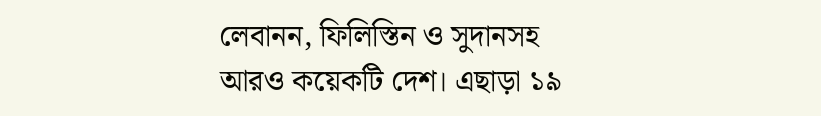লেবানন, ফিলিস্তিন ও সুদানসহ আরও কয়েকটি দেশ। এছাড়া ১৯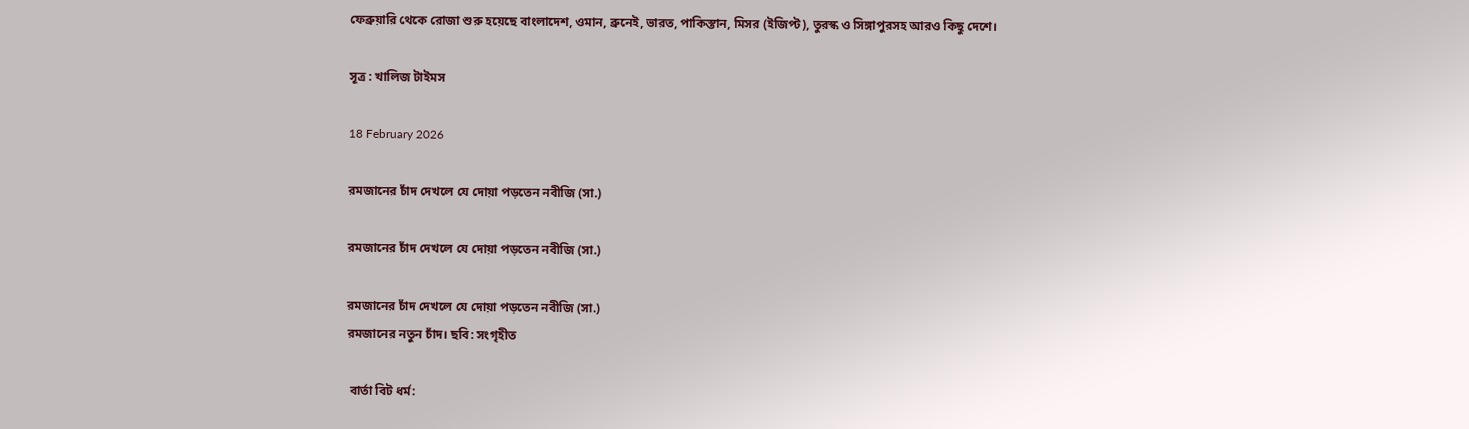ফেব্রুয়ারি থেকে রোজা শুরু হয়েছে বাংলাদেশ, ওমান, ব্রুনেই, ভারত, পাকিস্তান, মিসর (ইজিপ্ট), তুরস্ক ও সিঙ্গাপুরসহ আরও কিছু দেশে।

সূত্র : খালিজ টাইমস

18 February 2026

রমজানের চাঁদ দেখলে যে দোয়া পড়তেন নবীজি (সা.)

রমজানের চাঁদ দেখলে যে দোয়া পড়তেন নবীজি (সা.)

রমজানের চাঁদ দেখলে যে দোয়া পড়তেন নবীজি (সা.)
রমজানের নতুন চাঁদ। ছবি: সংগৃহীত

 বার্তা বিট ধর্ম: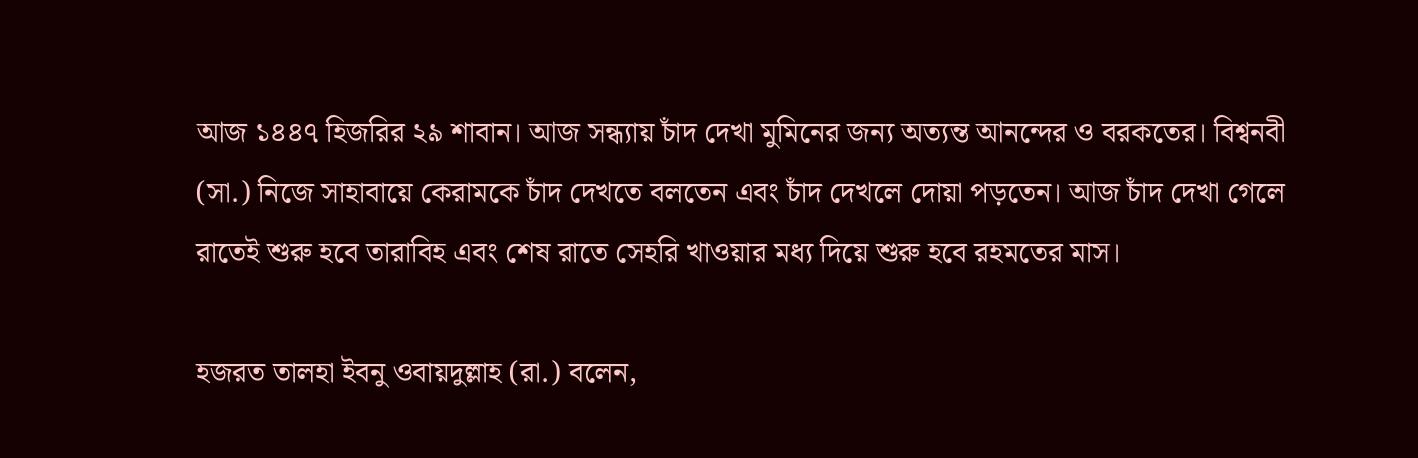আজ ১৪৪৭ হিজরির ২৯ শাবান। আজ সন্ধ্যায় চাঁদ দেখা মুমিনের জন্য অত্যন্ত আনন্দের ও বরকতের। বিশ্বনবী (সা.) নিজে সাহাবায়ে কেরামকে চাঁদ দেখতে বলতেন এবং চাঁদ দেখলে দোয়া পড়তেন। আজ চাঁদ দেখা গেলে রাতেই শুরু হবে তারাবিহ এবং শেষ রাতে সেহরি খাওয়ার মধ্য দিয়ে শুরু হবে রহমতের মাস।

হজরত তালহা ইবনু ওবায়দুল্লাহ (রা.) বলেন,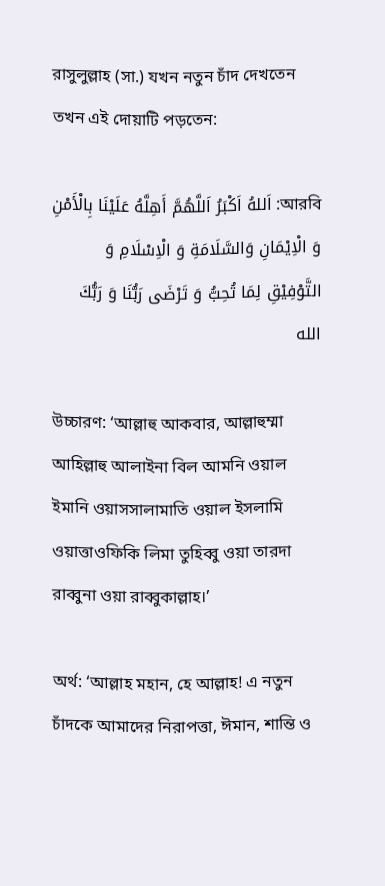রাসুলুল্লাহ (সা.) যখন নতুন চাঁদ দেখতেন তখন এই দোয়াটি পড়তেন:

আরবি: اَللهُ اَكْبَرُ اَللَّهُمَّ أَهِلَّهُ عَلَيْنَا بِالْأَمْنِ وَ الْاِيْمَانِ وَالسَّلَامَةِ وَ الْاِسْلَامِ وَ التَّوْفِيْقِ لِمَا تُحِبُّ وَ تَرْضَى رَبُّنَا وَ رَبُّكَ الله

উচ্চারণ: ‘আল্লাহু আকবার, আল্লাহুম্মা আহিল্লাহু আলাইনা বিল আমনি ওয়াল ইমানি ওয়াসসালামাতি ওয়াল ইসলামি ওয়াত্তাওফিকি লিমা তুহিব্বু ওয়া তারদা রাব্বুনা ওয়া রাব্বুকাল্লাহ।’

অর্থ: ‘আল্লাহ মহান, হে আল্লাহ! এ নতুন চাঁদকে আমাদের নিরাপত্তা, ঈমান, শান্তি ও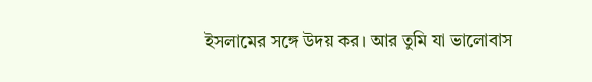ইসলামের সঙ্গে উদয় কর। আর তুমি যা ভালোবাস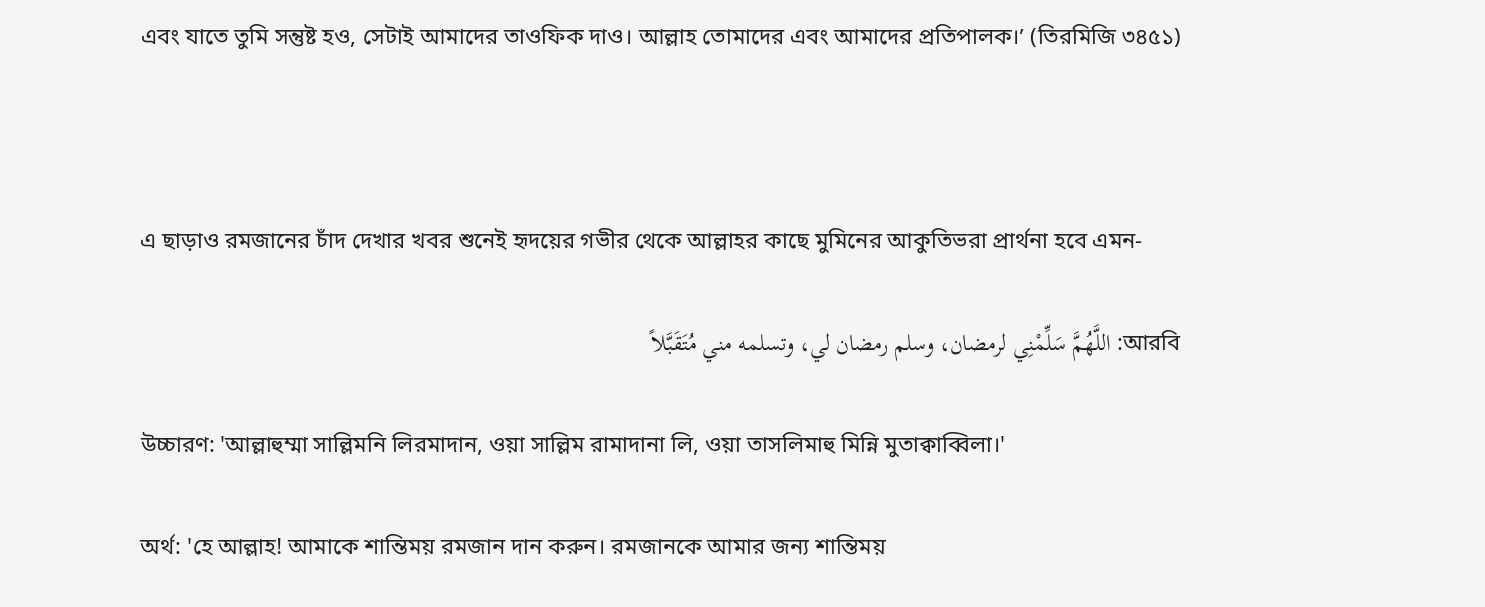এবং যাতে তুমি সন্তুষ্ট হও, সেটাই আমাদের তাওফিক দাও। আল্লাহ তোমাদের এবং আমাদের প্রতিপালক।’ (তিরমিজি ৩৪৫১)



এ ছাড়াও রমজানের চাঁদ দেখার খবর শুনেই হৃদয়ের গভীর থেকে আল্লাহর কাছে মুমিনের আকুতিভরা প্রার্থনা হবে এমন-

আরবি: اللَّهُمَّ سَلِّمْنِي لرمضان، وسلم رمضان لي، وتسلمه مني مُتَقَبَّلاً

উচ্চারণ: 'আল্লাহুম্মা সাল্লিমনি লিরমাদান, ওয়া সাল্লিম রামাদানা লি, ওয়া তাসলিমাহু মিন্নি মুতাক্বাব্বিলা।'

অর্থ: 'হে আল্লাহ! আমাকে শান্তিময় রমজান দান করুন। রমজানকে আমার জন্য শান্তিময়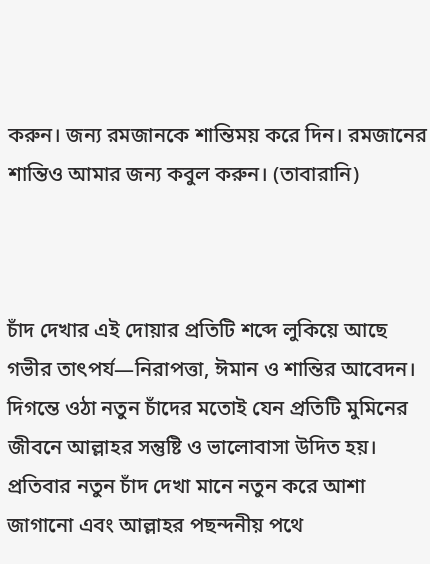করুন। জন্য রমজানকে শান্তিময় করে দিন। রমজানের শান্তিও আমার জন্য কবুল করুন। (তাবারানি)



চাঁদ দেখার এই দোয়ার প্রতিটি শব্দে লুকিয়ে আছে গভীর তাৎপর্য—নিরাপত্তা, ঈমান ও শান্তির আবেদন। দিগন্তে ওঠা নতুন চাঁদের মতোই যেন প্রতিটি মুমিনের জীবনে আল্লাহর সন্তুষ্টি ও ভালোবাসা উদিত হয়। প্রতিবার নতুন চাঁদ দেখা মানে নতুন করে আশা জাগানো এবং আল্লাহর পছন্দনীয় পথে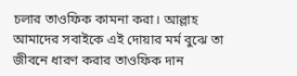চলার তাওফিক কামনা করা। আল্লাহ আমাদের সবাইকে এই দোয়ার মর্ম বুঝে তা জীবনে ধারণ করার তাওফিক দান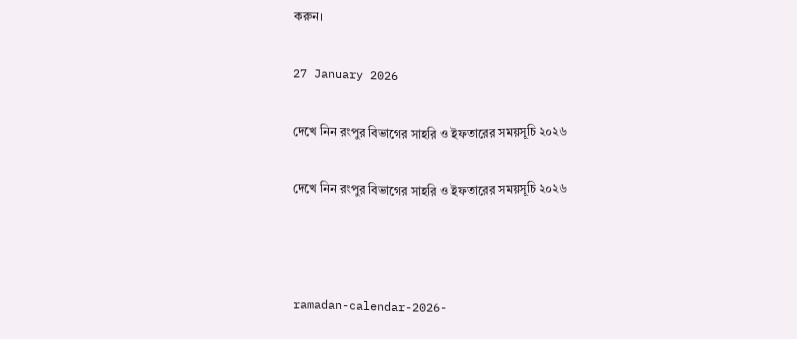করুন।

27 January 2026

দেখে নিন রংপুর বিভাগের সাহরি ও ইফতারের সময়সূচি ২০২৬

দেখে নিন রংপুর বিভাগের সাহরি ও ইফতারের সময়সূচি ২০২৬



ramadan-calendar-2026-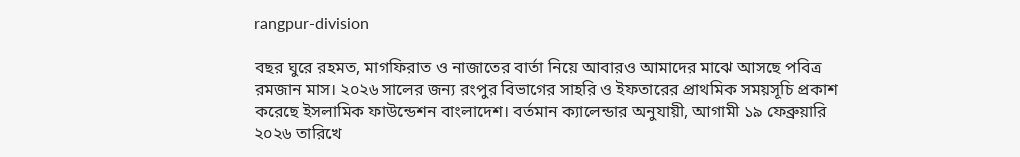rangpur-division

বছর ঘুরে রহমত, মাগফিরাত ও নাজাতের বার্তা নিয়ে আবারও আমাদের মাঝে আসছে পবিত্র রমজান মাস। ২০২৬ সালের জন্য রংপুর বিভাগের সাহরি ও ইফতারের প্রাথমিক সময়সূচি প্রকাশ করেছে ইসলামিক ফাউন্ডেশন বাংলাদেশ। বর্তমান ক্যালেন্ডার অনুযায়ী, আগামী ১৯ ফেব্রুয়ারি ২০২৬ তারিখে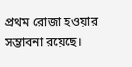প্রথম রোজা হওয়ার সম্ভাবনা রয়েছে।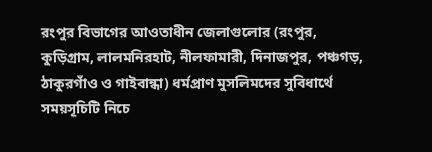রংপুর বিভাগের আওতাধীন জেলাগুলোর (রংপুর, কুড়িগ্রাম, লালমনিরহাট, নীলফামারী, দিনাজপুর, পঞ্চগড়, ঠাকুরগাঁও ও গাইবান্ধা) ধর্মপ্রাণ মুসলিমদের সুবিধার্থে সময়সূচিটি নিচে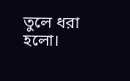তুলে ধরা হলো।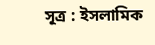সূত্র : ইসলামিক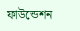ফাউন্ডেশন